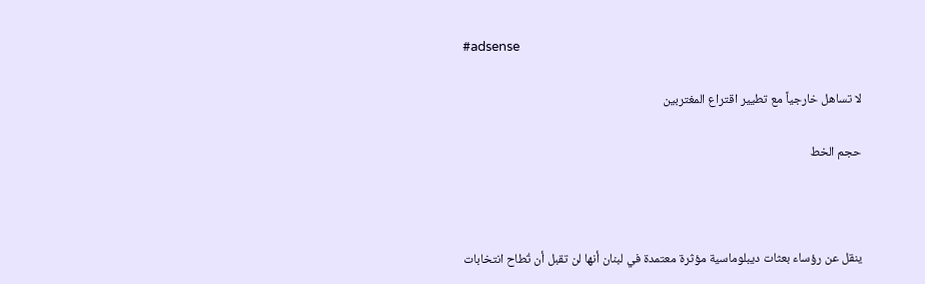#adsense

لا تساهل خارجياً مع تطيير اقتراع المغتربين

حجم الخط



ينقل عن رؤساء بعثات ديبلوماسية مؤثرة معتمدة في لبنان أنها لن تقبل أن تُطاح انتخابات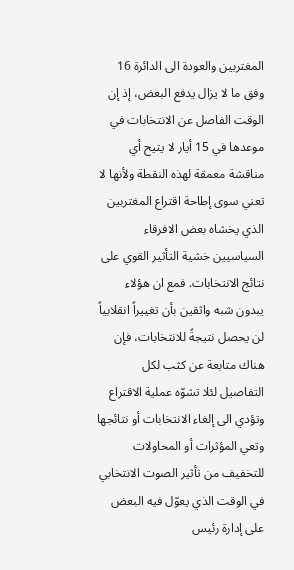المغتربين والعودة الى الدائرة 16 وفق ما لا يزال يدفع البعض، إذ إن الوقت الفاصل عن الانتخابات في موعدها في 15 أيار لا يتيح أي مناقشة معمقة لهذه النقطة ولأنها لا تعني سوى إطاحة اقتراع المغتربين الذي يخشاه بعض الافرقاء السياسيين خشية التأثير القوي على نتائج الانتخابات. فمع ان هؤلاء يبدون شبه واثقين بأن تغييراً انقلابياً لن يحصل نتيجةً للانتخابات، فإن هناك متابعة عن كثب لكل التفاصيل لئلا تشوّه عملية الاقتراع وتؤدي الى إلغاء الانتخابات أو نتائجها وتعي المؤثرات أو المحاولات للتخفيف من تأثير الصوت الانتخابي في الوقت الذي يعوّل فيه البعض على إدارة رئيس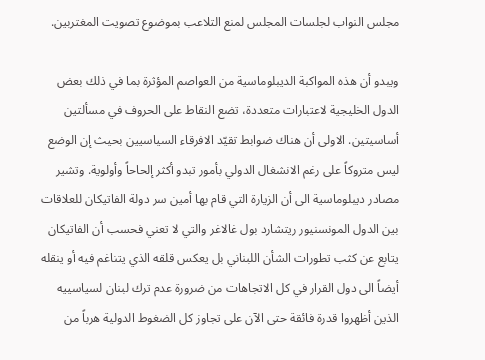مجلس النواب لجلسات المجلس لمنع التلاعب بموضوع تصويت المغتربين.

ويبدو أن هذه المواكبة الديبلوماسية من العواصم المؤثرة بما في ذلك بعض الدول الخليجية لاعتبارات متعددة، تضع النقاط على الحروف في مسألتين أساسيتين. الاولى أن هناك ضوابط تقيّد الافرقاء السياسيين بحيث إن الوضع ليس متروكاً على رغم الانشغال الدولي بأمور تبدو أكثر إلحاحاً وأولوية. وتشير مصادر ديبلوماسية الى أن الزيارة التي قام بها أمين سر دولة الفاتيكان للعلاقات بين الدول المونسنيور ريتشارد بول غالاغر والتي لا تعني فحسب أن الفاتيكان يتابع عن كثب تطورات الشأن اللبناني بل يعكس قلقه الذي يتناغم فيه أو ينقله أيضاً الى دول القرار في كل الاتجاهات من ضرورة عدم ترك لبنان لسياسييه الذين أظهروا قدرة فائقة حتى الآن على تجاوز كل الضغوط الدولية هرباً من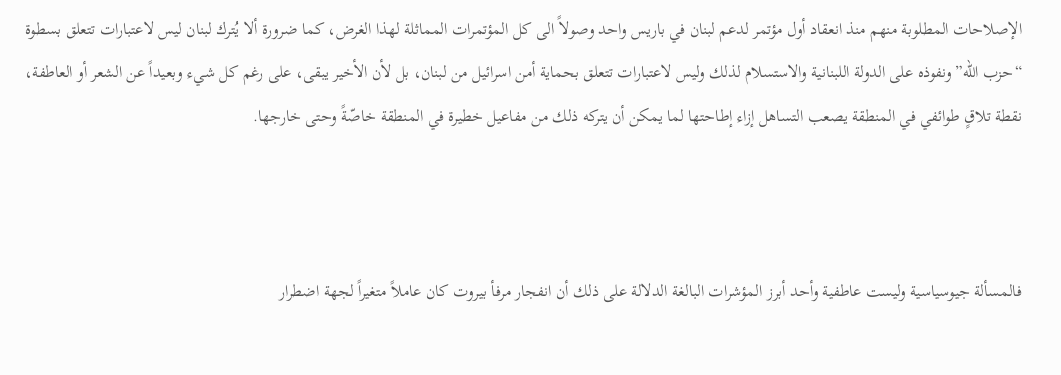الإصلاحات المطلوبة منهم منذ انعقاد أول مؤتمر لدعم لبنان في باريس واحد وصولاً الى كل المؤتمرات المماثلة لهذا الغرض، كما ضرورة ألا يُترك لبنان ليس لاعتبارات تتعلق بسطوة “حزب الله” ونفوذه على الدولة اللبنانية والاستسلام لذلك وليس لاعتبارات تتعلق بحماية أمن اسرائيل من لبنان، بل لأن الأخير يبقى، على رغم كل شيء وبعيداً عن الشعر أو العاطفة، نقطة تلاقٍ طوائفي في المنطقة يصعب التساهل إزاء إطاحتها لما يمكن أن يتركه ذلك من مفاعيل خطيرة في المنطقة خاصّةً وحتى خارجها.



فالمسألة جيوسياسية وليست عاطفية وأحد أبرز المؤشرات البالغة الدلالة على ذلك أن انفجار مرفأ بيروت كان عاملاً متغيراً لجهة اضطرار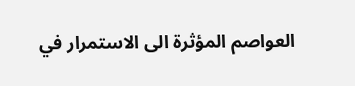العواصم المؤثرة الى الاستمرار في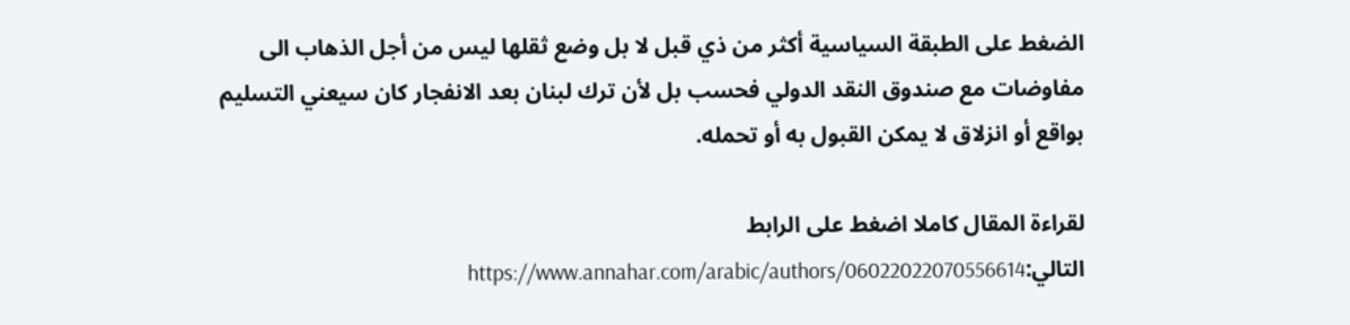الضغط على الطبقة السياسية أكثر من ذي قبل لا بل وضع ثقلها ليس من أجل الذهاب الى مفاوضات مع صندوق النقد الدولي فحسب بل لأن ترك لبنان بعد الانفجار كان سيعني التسليم بواقع أو انزلاق لا يمكن القبول به أو تحمله.

لقراءة المقال كاملا اضغط على الرابط التالي:https://www.annahar.com/arabic/authors/06022022070556614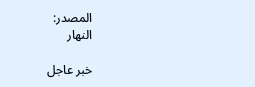المصدر:
النهار

خبر عاجل